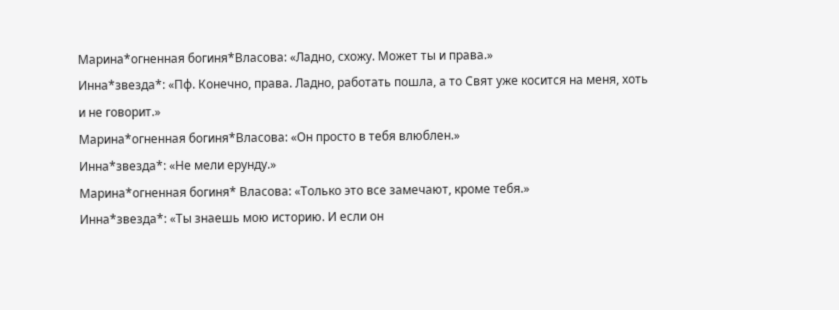Марина*огненная богиня*Власова: «Ладно, схожу. Может ты и права.»
Инна*звезда*: «Пф. Конечно, права. Ладно, работать пошла, а то Свят уже косится на меня, хоть и не говорит.»
Марина*огненная богиня*Власова: «Он просто в тебя влюблен.»
Инна*звезда*: «Не мели ерунду.»
Марина*огненная богиня* Власова: «Только это все замечают, кроме тебя.»
Инна*звезда*: «Ты знаешь мою историю. И если он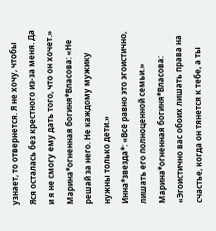узнает, то отвернется. Я не хочу, чтобы Яся осталась без крестного из-за меня. Да и я не смогу ему дать того, что он хочет.»
Марина*огненная богиня*Власова: «Не решай за него. Не каждому мужику нужны только дети.»
Инна*звезда*: «Всё равно это эгоистично, лишать его полноценной семьи.»
Марина*огненная богиня*Власова: «Эгоистично вас обоих лишать права на счастье, когда он тянется к тебе, а ты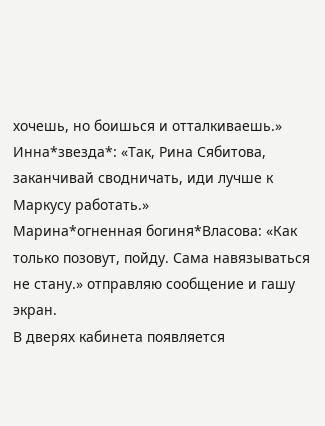хочешь, но боишься и отталкиваешь.»
Инна*звезда*: «Так, Рина Сябитова, заканчивай сводничать, иди лучше к Маркусу работать.»
Марина*огненная богиня*Власова: «Как только позовут, пойду. Сама навязываться не стану.» отправляю сообщение и гашу экран.
В дверях кабинета появляется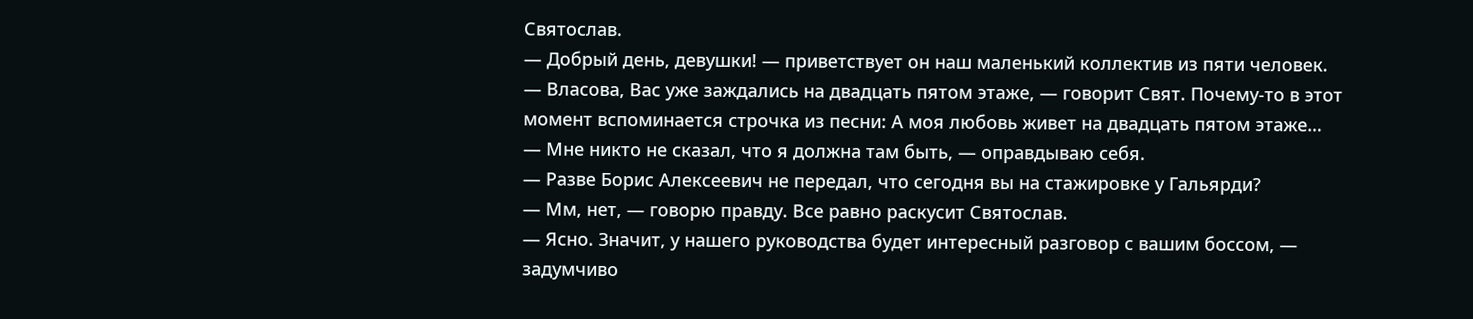Святослав.
— Добрый день, девушки! — приветствует он наш маленький коллектив из пяти человек.
— Власова, Вас уже заждались на двадцать пятом этаже, — говорит Свят. Почему-то в этот момент вспоминается строчка из песни: А моя любовь живет на двадцать пятом этаже…
— Мне никто не сказал, что я должна там быть, — оправдываю себя.
— Разве Борис Алексеевич не передал, что сегодня вы на стажировке у Гальярди?
— Мм, нет, — говорю правду. Все равно раскусит Святослав.
— Ясно. Значит, у нашего руководства будет интересный разговор с вашим боссом, — задумчиво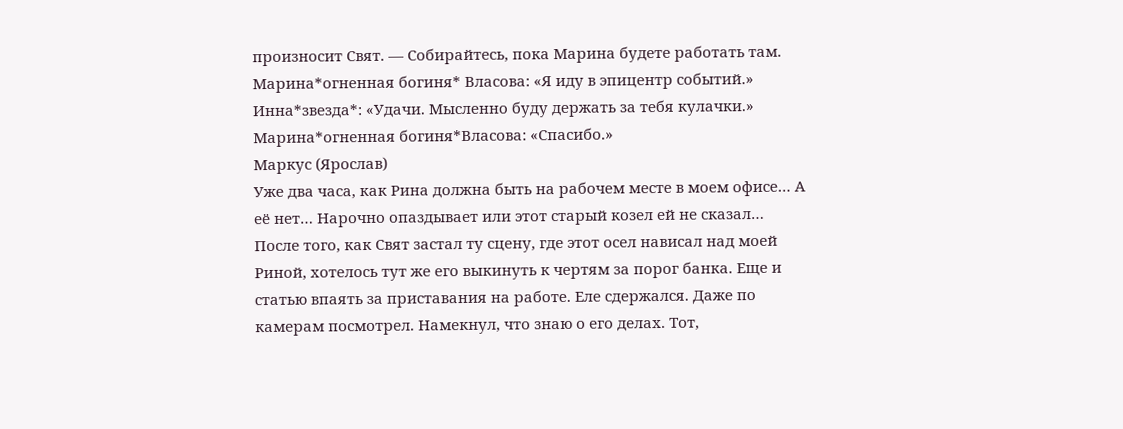произносит Свят. — Собирайтесь, пока Марина будете работать там.
Марина*огненная богиня* Власова: «Я иду в эпицентр событий.»
Инна*звезда*: «Удачи. Мысленно буду держать за тебя кулачки.»
Марина*огненная богиня*Власова: «Спасибо.»
Маркус (Ярослав)
Уже два часа, как Рина должна быть на рабочем месте в моем офисе… А её нет… Нарочно опаздывает или этот старый козел ей не сказал… После того, как Свят застал ту сцену, где этот осел нависал над моей Риной, хотелось тут же его выкинуть к чертям за порог банка. Еще и статью впаять за приставания на работе. Еле сдержался. Даже по камерам посмотрел. Намекнул, что знаю о его делах. Тот,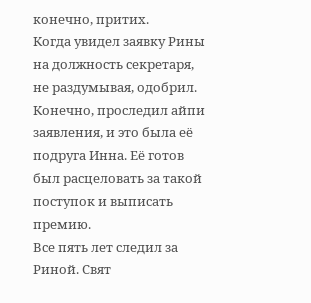конечно, притих.
Когда увидел заявку Рины на должность секретаря, не раздумывая, одобрил. Конечно, проследил айпи заявления, и это была её подруга Инна. Её готов был расцеловать за такой поступок и выписать премию.
Все пять лет следил за Риной. Свят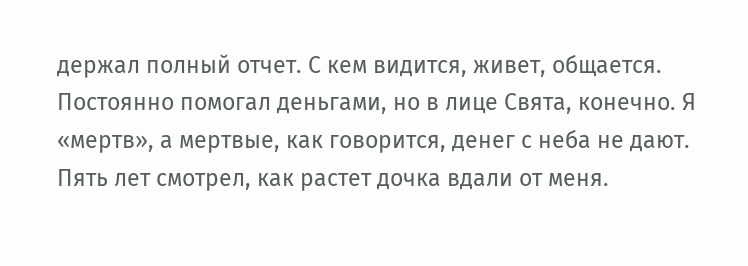держал полный отчет. С кем видится, живет, общается. Постоянно помогал деньгами, но в лице Свята, конечно. Я «мертв», а мертвые, как говорится, денег с неба не дают.
Пять лет смотрел, как растет дочка вдали от меня.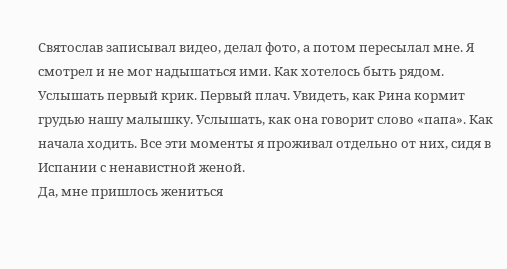Святослав записывал видео, делал фото, а потом пересылал мне. Я смотрел и не мог надышаться ими. Как хотелось быть рядом. Услышать первый крик. Первый плач. Увидеть, как Рина кормит грудью нашу малышку. Услышать, как она говорит слово «папа». Как начала ходить. Все эти моменты я проживал отдельно от них, сидя в Испании с ненавистной женой.
Да, мне пришлось жениться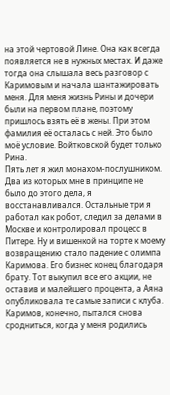на этой чертовой Лине. Она как всегда появляется не в нужных местах. И даже тогда она слышала весь разговор с Каримовым и начала шантажировать меня. Для меня жизнь Рины и дочери были на первом плане, поэтому пришлось взять её в жены. При этом фамилия её осталась с ней. Это было моё условие. Войтковской будет только Рина.
Пять лет я жил монахом-послушником. Два из которых мне в принципе не было до этого дела, я восстанавливался. Остальные три я работал как робот, следил за делами в Москве и контролировал процесс в Питере. Ну и вишенкой на торте к моему возвращению стало падение с олимпа Каримова. Его бизнес конец благодаря брату. Тот выкупил все его акции, не оставив и малейшего процента, а Аяна опубликовала те самые записи с клуба. Каримов, конечно, пытался снова сродниться, когда у меня родились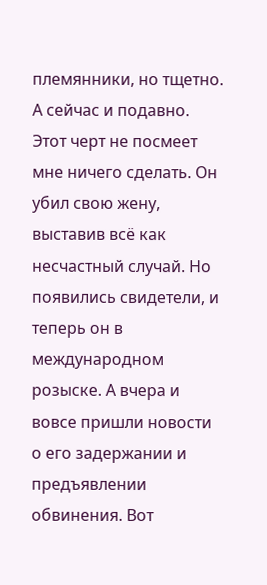племянники, но тщетно. А сейчас и подавно. Этот черт не посмеет мне ничего сделать. Он убил свою жену, выставив всё как несчастный случай. Но появились свидетели, и теперь он в международном розыске. А вчера и вовсе пришли новости о его задержании и предъявлении обвинения. Вот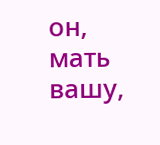он, мать вашу,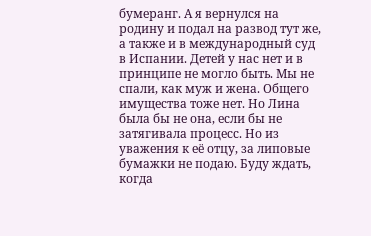бумеранг. А я вернулся на родину и подал на развод тут же, а также и в международный суд в Испании. Детей у нас нет и в принципе не могло быть. Мы не спали, как муж и жена. Общего имущества тоже нет. Но Лина была бы не она, если бы не затягивала процесс. Но из уважения к её отцу, за липовые бумажки не подаю. Буду ждать, когда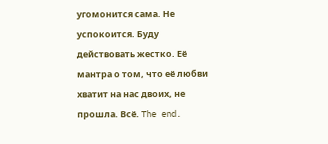угомонится сама. Не успокоится. Буду действовать жестко. Её мантра о том, что её любви хватит на нас двоих, не прошла. Всё. The end.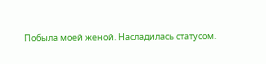Побыла моей женой. Насладилась статусом.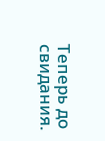Теперь до свидания.